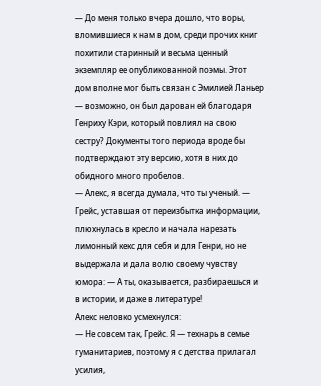— До меня только вчера дошло, что воры, вломившиеся к нам в дом, среди прочих книг похитили старинный и весьма ценный экземпляр ее опубликованной поэмы. Этот дом вполне мог быть связан с Эмилией Ланьер — возможно, он был дарован ей благодаря Генриху Кэри, который повлиял на свою сестру? Документы того периода вроде бы подтверждают эту версию, хотя в них до обидного много пробелов.
— Алекс, я всегда думала, что ты ученый. — Грейс, уставшая от переизбытка информации, плюхнулась в кресло и начала нарезать лимонный кекс для себя и для Генри, но не выдержала и дала волю своему чувству юмора: — А ты, оказывается, разбираешься и в истории, и даже в литературе!
Алекс неловко усмехнулся:
— Не совсем так, Грейс. Я — технарь в семье гуманитариев, поэтому я с детства прилагал усилия,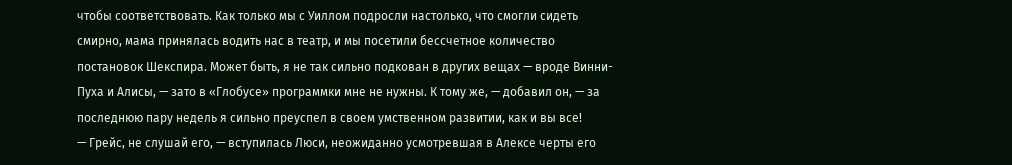чтобы соответствовать. Как только мы с Уиллом подросли настолько, что смогли сидеть смирно, мама принялась водить нас в театр, и мы посетили бессчетное количество постановок Шекспира. Может быть, я не так сильно подкован в других вещах — вроде Винни-Пуха и Алисы, — зато в «Глобусе» программки мне не нужны. К тому же, — добавил он, — за последнюю пару недель я сильно преуспел в своем умственном развитии, как и вы все!
— Грейс, не слушай его, — вступилась Люси, неожиданно усмотревшая в Алексе черты его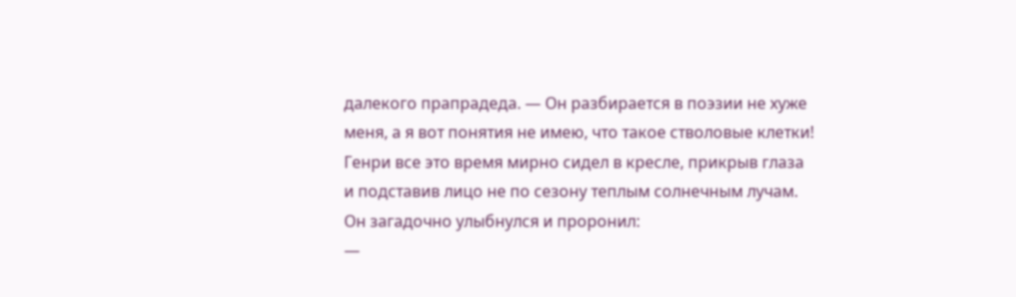далекого прапрадеда. — Он разбирается в поэзии не хуже меня, а я вот понятия не имею, что такое стволовые клетки!
Генри все это время мирно сидел в кресле, прикрыв глаза и подставив лицо не по сезону теплым солнечным лучам. Он загадочно улыбнулся и проронил:
—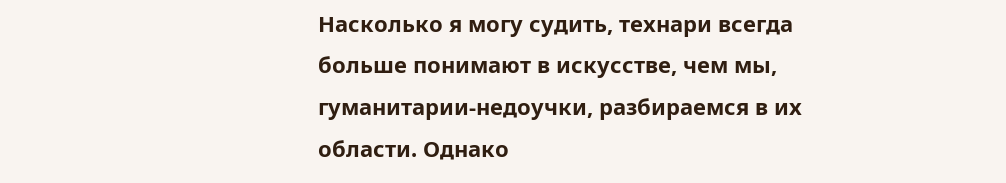Насколько я могу судить, технари всегда больше понимают в искусстве, чем мы, гуманитарии-недоучки, разбираемся в их области. Однако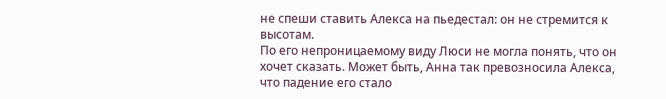не спеши ставить Алекса на пьедестал: он не стремится к высотам.
По его непроницаемому виду Люси не могла понять, что он хочет сказать. Может быть, Анна так превозносила Алекса, что падение его стало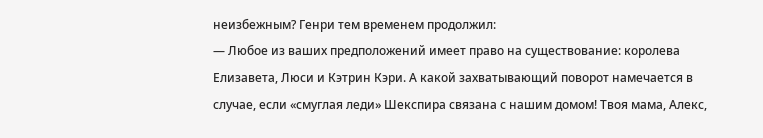неизбежным? Генри тем временем продолжил:
— Любое из ваших предположений имеет право на существование: королева Елизавета, Люси и Кэтрин Кэри. А какой захватывающий поворот намечается в случае, если «смуглая леди» Шекспира связана с нашим домом! Твоя мама, Алекс,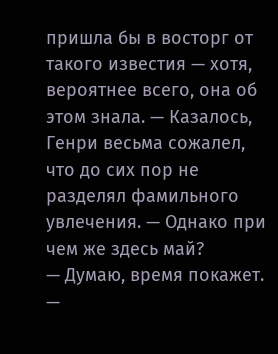пришла бы в восторг от такого известия — хотя, вероятнее всего, она об этом знала. — Казалось, Генри весьма сожалел, что до сих пор не разделял фамильного увлечения. — Однако при чем же здесь май?
— Думаю, время покажет. —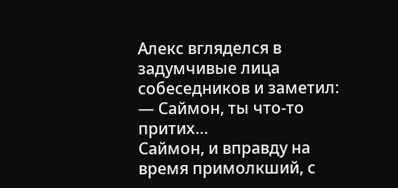Алекс вгляделся в задумчивые лица собеседников и заметил: — Саймон, ты что-то притих…
Саймон, и вправду на время примолкший, с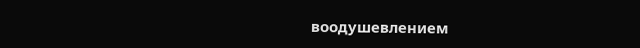воодушевлением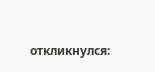откликнулся: